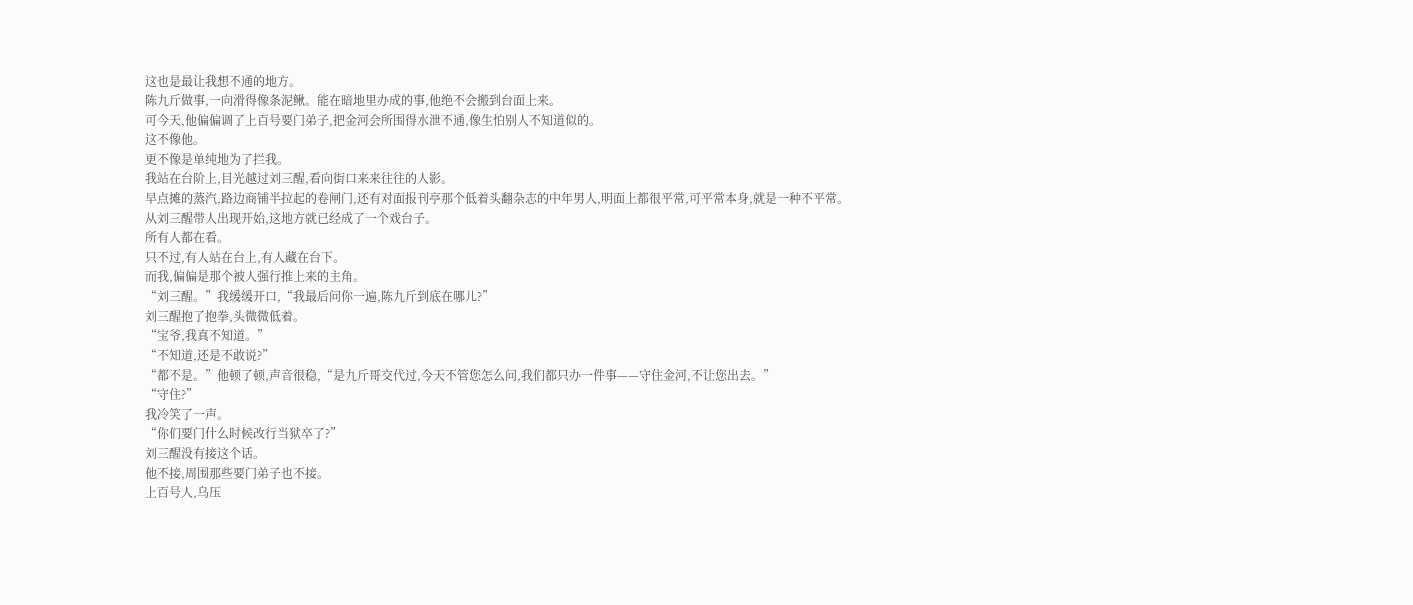这也是最让我想不通的地方。
陈九斤做事,一向滑得像条泥鳅。能在暗地里办成的事,他绝不会搬到台面上来。
可今天,他偏偏调了上百号要门弟子,把金河会所围得水泄不通,像生怕别人不知道似的。
这不像他。
更不像是单纯地为了拦我。
我站在台阶上,目光越过刘三醒,看向街口来来往往的人影。
早点摊的蒸汽,路边商铺半拉起的卷闸门,还有对面报刊亭那个低着头翻杂志的中年男人,明面上都很平常,可平常本身,就是一种不平常。
从刘三醒带人出现开始,这地方就已经成了一个戏台子。
所有人都在看。
只不过,有人站在台上,有人藏在台下。
而我,偏偏是那个被人强行推上来的主角。
“刘三醒。”我缓缓开口,“我最后问你一遍,陈九斤到底在哪儿?”
刘三醒抱了抱拳,头微微低着。
“宝爷,我真不知道。”
“不知道,还是不敢说?”
“都不是。”他顿了顿,声音很稳,“是九斤哥交代过,今天不管您怎么问,我们都只办一件事——守住金河,不让您出去。”
“守住?”
我冷笑了一声。
“你们要门什么时候改行当狱卒了?”
刘三醒没有接这个话。
他不接,周围那些要门弟子也不接。
上百号人,乌压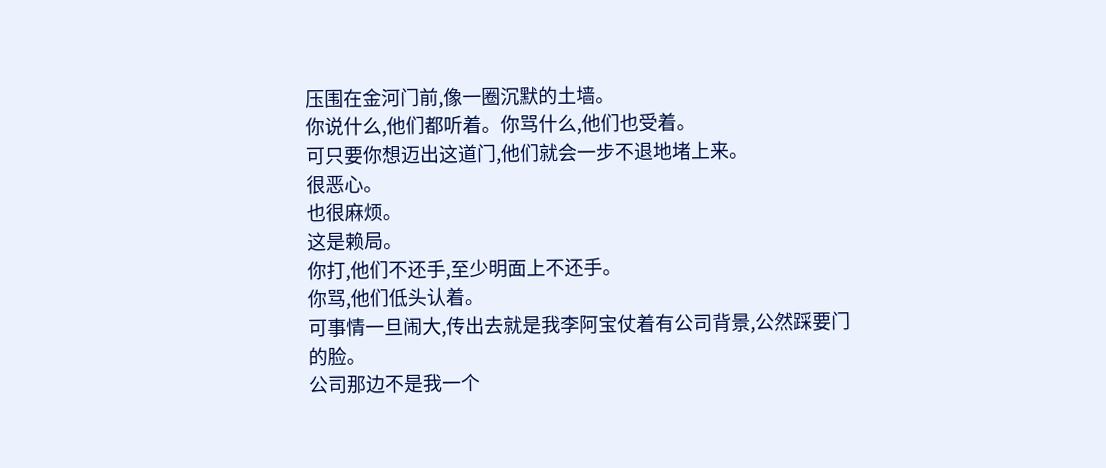压围在金河门前,像一圈沉默的土墙。
你说什么,他们都听着。你骂什么,他们也受着。
可只要你想迈出这道门,他们就会一步不退地堵上来。
很恶心。
也很麻烦。
这是赖局。
你打,他们不还手,至少明面上不还手。
你骂,他们低头认着。
可事情一旦闹大,传出去就是我李阿宝仗着有公司背景,公然踩要门的脸。
公司那边不是我一个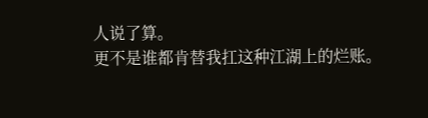人说了算。
更不是谁都肯替我扛这种江湖上的烂账。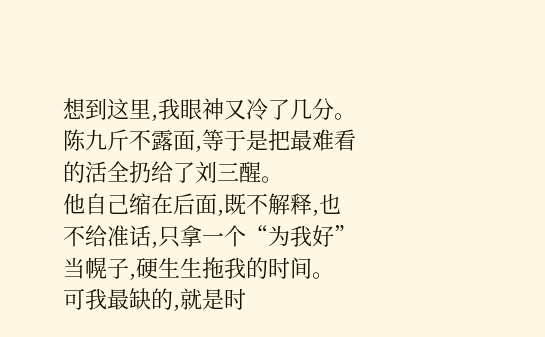想到这里,我眼神又冷了几分。
陈九斤不露面,等于是把最难看的活全扔给了刘三醒。
他自己缩在后面,既不解释,也不给准话,只拿一个“为我好”当幌子,硬生生拖我的时间。
可我最缺的,就是时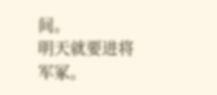间。
明天就要进将军冢。